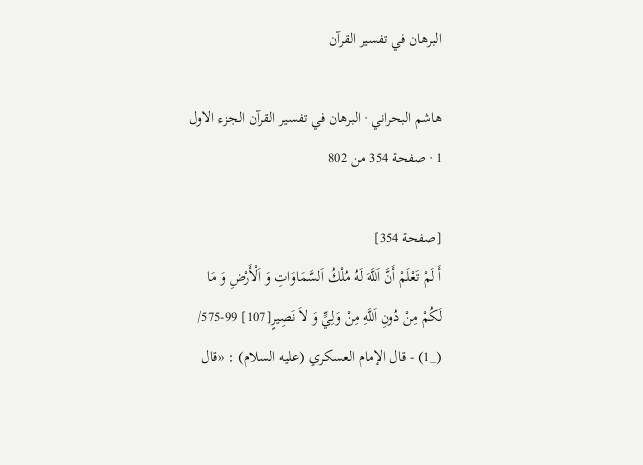البرهان في تفسير القرآن

هاشم البحراني · البرهان في تفسير القرآن الجزء الاول 1 · صفحة 354 من 802

[صفحة 354]
أَ لَمْ تَعْلَمْ أَنَّ اَللَّهَ لَهُ مُلْكُ اَلسَّمَاوَاتِ وَ اَلْأَرْضِ وَ مَا لَكُمْ مِنْ دُونِ اَللَّهِ مِنْ وَلِيٍّ وَ لاَ نَصِيرٍ[107] 99-575/ (_1) - قال الإمام العسكري (عليه السلام) : «قال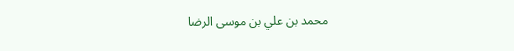محمد بن علي بن موسى الرضا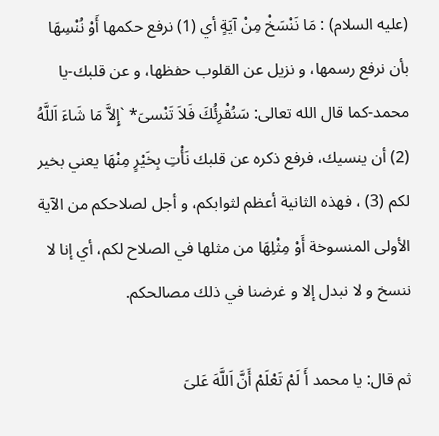(عليه السلام) : مَا نَنْسَخْ مِنْ آيَةٍ أي (1) نرفع حكمها أَوْ نُنْسِهَا بأن نرفع رسمها، و نزيل عن القلوب حفظها، و عن قلبك-يا محمد-كما قال الله تعالى: سَنُقْرِئُكَ فَلاَ تَنْسىَ* `إِلاَّ مَا شَاءَ اَللَّهُ (2) أن ينسيك، فرفع ذكره عن قلبك نَأْتِ بِخَيْرٍ مِنْهَا يعني بخير لكم (3) ، فهذه الثانية أعظم لثوابكم، و أجل لصلاحكم من الآية الأولى المنسوخة أَوْ مِثْلِهَا من مثلها في الصلاح لكم، أي إنا لا ننسخ و لا نبدل إلا و غرضنا في ذلك مصالحكم.

ثم قال: يا محمد أَ لَمْ تَعْلَمْ أَنَّ اَللَّهَ عَلىَ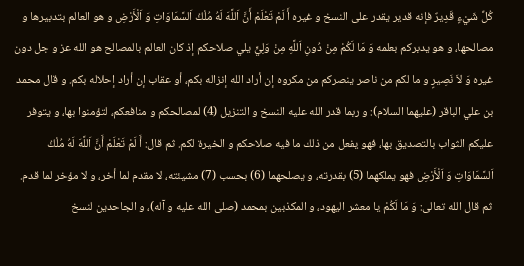كُلِّ شَيْءٍ قَدِيرٌ فإنه قدير يقدر على النسخ و غيره أَ لَمْ تَعْلَمْ أَنَّ اَللَّهَ لَهُ مُلْكُ اَلسَّمَاوَاتِ وَ اَلْأَرْضِ و هو العالم بتدبيرها و مصالحها، و هو يدبركم بعلمه وَ مَا لَكُمْ مِنْ دُونِ اَللَّهِ مِنْ وَلِيٍّ يلي صلاحكم إذ كان العالم بالمصالح هو الله عز و جل دون غيره وَ لاَ نَصِيرٍ و ما لكم من ناصر ينصركم من مكروه إن أراد الله إنزاله بكم، أو عقاب إن أراد إحلاله بكم. و قال محمد بن علي الباقر (عليهما السلام): و ربما قدر الله عليه النسخ و التنزيل (4) لمصالحكم و منافعكم، لتؤمنوا بها، و يتوفر عليكم الثواب بالتصديق بها، فهو يفعل من ذلك ما فيه صلاحكم و الخيرة لكم. ثم قال: أَ لَمْ تَعْلَمْ أَنَّ اَللَّهَ لَهُ مُلْكُ اَلسَّمَاوَاتِ وَ اَلْأَرْضِ فهو يملكهما (5) بقدرته، و يصلحهما (6) بحسب (7) مشيئته، لا مقدم لما أخر، و لا مؤخر لما قدم. ثم قال الله تعالى: وَ مَا لَكُمْ يا معشر اليهود، و المكذبين بمحمد (صلى الله عليه و آله)، و الجاحدين لنسخ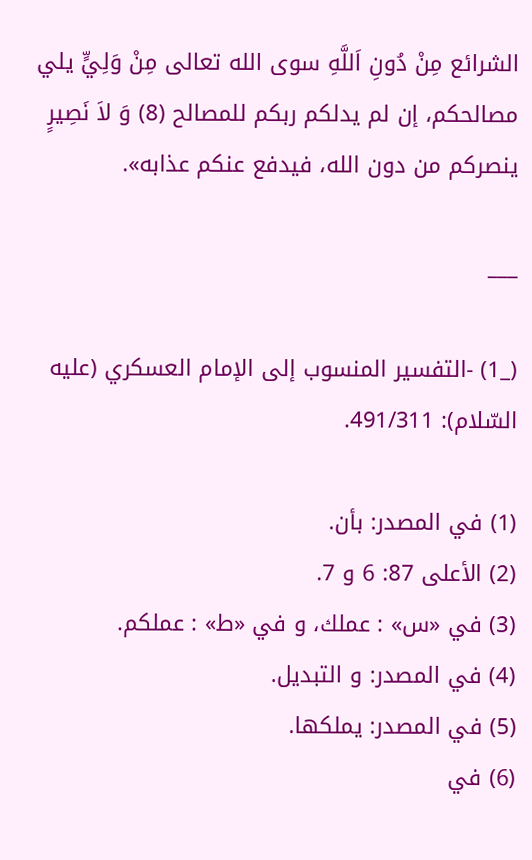الشرائع مِنْ دُونِ اَللَّهِ سوى الله تعالى مِنْ وَلِيٍّ يلي مصالحكم، إن لم يدلكم ربكم للمصالح (8) وَ لاَ نَصِيرٍ ينصركم من دون الله، فيدفع عنكم عذابه».

___

(_1) -التفسير المنسوب إلى الإمام العسكري (عليه السّلام): 491/311.

(1) في المصدر: بأن.
(2) الأعلى 87: 6 و 7.
(3) في «س» : عملك، و في «ط» : عملكم.
(4) في المصدر: و التبديل.
(5) في المصدر: يملكها.
(6) في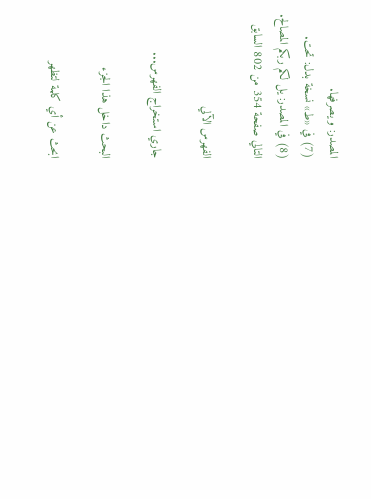المصدر: و يصرفها.
(7) في «ط» نسخة بدل: تحت.
(8) في المصدر: يل لكم ربكم المصالح.
التالي صفحة 354 من 802 السابق

الفهرس الآلي

جاري استخراج الفهرس...

البحث داخل هذا الجزء

ابحث عن أي كلمة لتظهر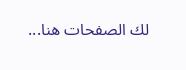لك الصفحات هنا...